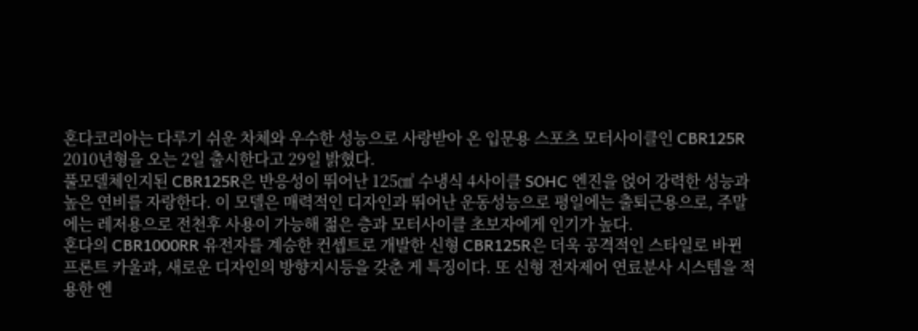혼다코리아는 다루기 쉬운 차체와 우수한 성능으로 사랑받아 온 입문용 스포츠 모터사이클인 CBR125R 2010년형을 오는 2일 출시한다고 29일 밝혔다.
풀모델체인지된 CBR125R은 반응성이 뛰어난 125㎤ 수냉식 4사이클 SOHC 엔진을 얹어 강력한 성능과 높은 연비를 자랑한다. 이 모델은 매력적인 디자인과 뛰어난 운동성능으로 평일에는 출퇴근용으로, 주말에는 레저용으로 전천후 사용이 가능해 젊은 층과 모터사이클 초보자에게 인기가 높다.
혼다의 CBR1000RR 유전자를 계승한 컨셉트로 개발한 신형 CBR125R은 더욱 공격적인 스타일로 바뀐 프론트 카울과, 새로운 디자인의 방향지시등을 갖춘 게 특징이다. 또 신형 전자제어 연료분사 시스템을 적용한 엔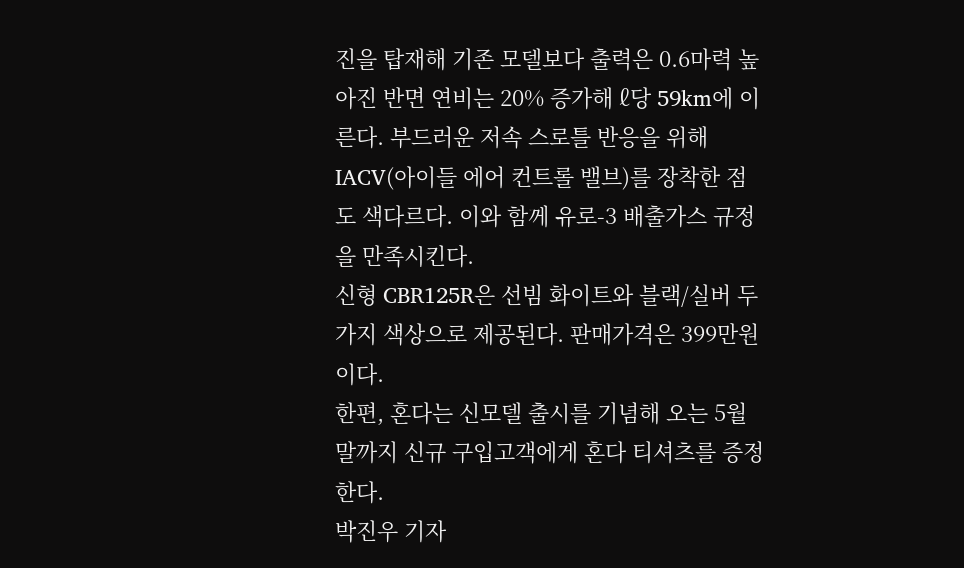진을 탑재해 기존 모델보다 출력은 0.6마력 높아진 반면 연비는 20% 증가해 ℓ당 59km에 이른다. 부드러운 저속 스로틀 반응을 위해 IACV(아이들 에어 컨트롤 밸브)를 장착한 점도 색다르다. 이와 함께 유로-3 배출가스 규정을 만족시킨다.
신형 CBR125R은 선빔 화이트와 블랙/실버 두 가지 색상으로 제공된다. 판매가격은 399만원이다.
한편, 혼다는 신모델 출시를 기념해 오는 5월말까지 신규 구입고객에게 혼다 티셔츠를 증정한다.
박진우 기자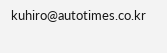kuhiro@autotimes.co.kr